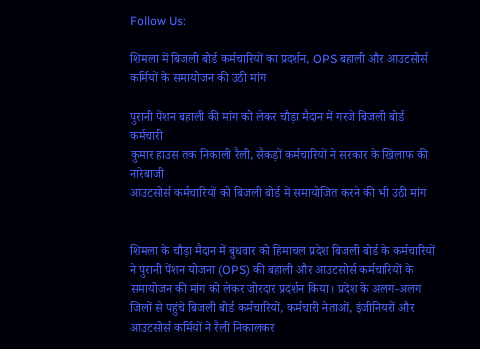Follow Us:

शिमला में बिजली बोर्ड कर्मचारियों का प्रदर्शन, OPS बहाली और आउटसोर्स कर्मियों के समायोजन की उठी मांग

पुरानी पेंशन बहाली की मांग को लेकर चौड़ा मैदान में गरजे बिजली बोर्ड कर्मचारी
कुमार हाउस तक निकाली रैली, सैकड़ों कर्मचारियों ने सरकार के खिलाफ की नारेबाजी
आउटसोर्स कर्मचारियों को बिजली बोर्ड में समायोजित करने की भी उठी मांग


शिमला के चौड़ा मैदान में बुधवार को हिमाचल प्रदेश बिजली बोर्ड के कर्मचारियों ने पुरानी पेंशन योजना (OPS) की बहाली और आउटसोर्स कर्मचारियों के समायोजन की मांग को लेकर जोरदार प्रदर्शन किया। प्रदेश के अलग-अलग जिलों से पहुंचे बिजली बोर्ड कर्मचारियों, कर्मचारी नेताओं, इंजीनियरों और आउटसोर्स कर्मियों ने रैली निकालकर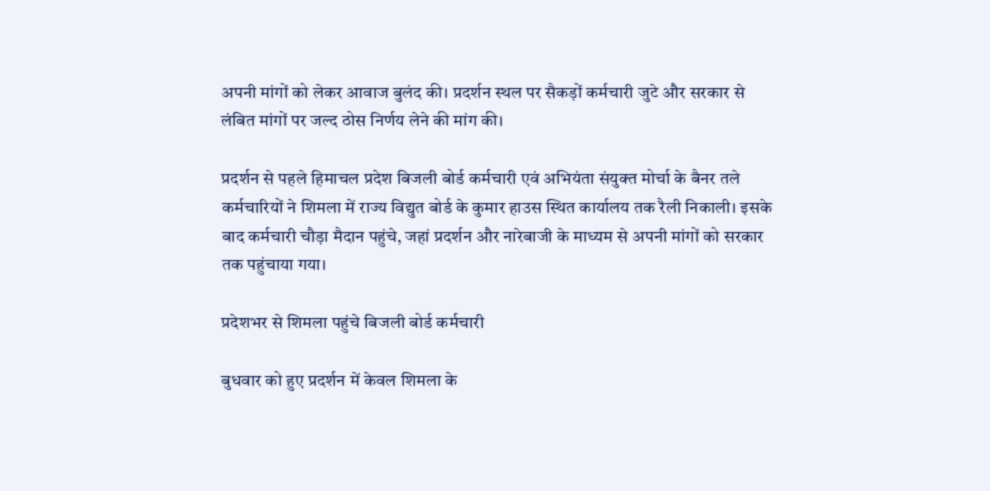अपनी मांगों को लेकर आवाज बुलंद की। प्रदर्शन स्थल पर सैकड़ों कर्मचारी जुटे और सरकार से लंबित मांगों पर जल्द ठोस निर्णय लेने की मांग की।

प्रदर्शन से पहले हिमाचल प्रदेश बिजली बोर्ड कर्मचारी एवं अभियंता संयुक्त मोर्चा के बैनर तले कर्मचारियों ने शिमला में राज्य विद्युत बोर्ड के कुमार हाउस स्थित कार्यालय तक रैली निकाली। इसके बाद कर्मचारी चौड़ा मैदान पहुंचे, जहां प्रदर्शन और नारेबाजी के माध्यम से अपनी मांगों को सरकार तक पहुंचाया गया।

प्रदेशभर से शिमला पहुंचे बिजली बोर्ड कर्मचारी

बुधवार को हुए प्रदर्शन में केवल शिमला के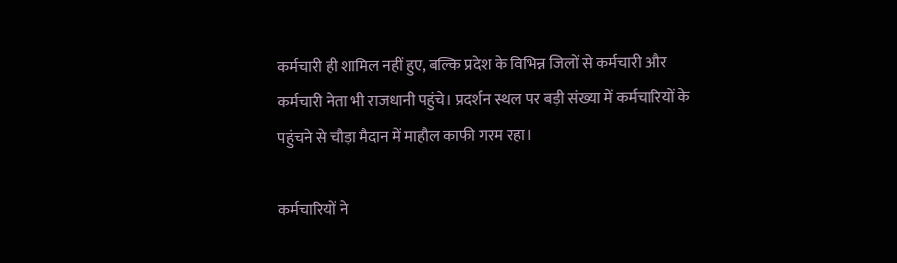कर्मचारी ही शामिल नहीं हुए, बल्कि प्रदेश के विभिन्न जिलों से कर्मचारी और कर्मचारी नेता भी राजधानी पहुंचे। प्रदर्शन स्थल पर बड़ी संख्या में कर्मचारियों के पहुंचने से चौड़ा मैदान में माहौल काफी गरम रहा।

कर्मचारियों ने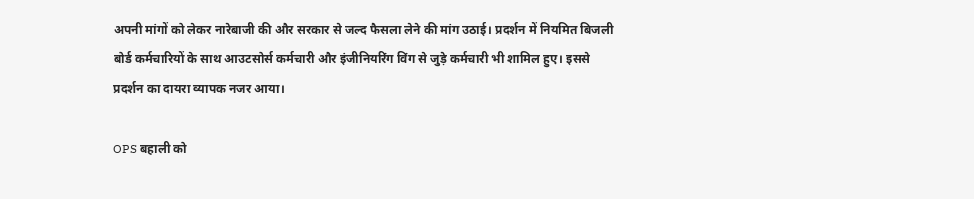अपनी मांगों को लेकर नारेबाजी की और सरकार से जल्द फैसला लेने की मांग उठाई। प्रदर्शन में नियमित बिजली बोर्ड कर्मचारियों के साथ आउटसोर्स कर्मचारी और इंजीनियरिंग विंग से जुड़े कर्मचारी भी शामिल हुए। इससे प्रदर्शन का दायरा व्यापक नजर आया।

OPS बहाली को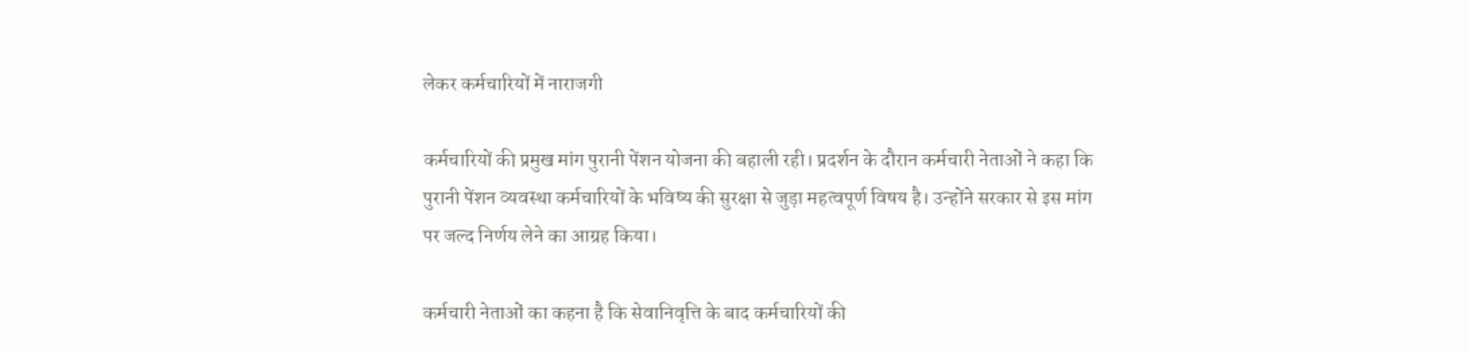लेकर कर्मचारियों में नाराजगी

कर्मचारियों की प्रमुख मांग पुरानी पेंशन योजना की बहाली रही। प्रदर्शन के दौरान कर्मचारी नेताओं ने कहा कि पुरानी पेंशन व्यवस्था कर्मचारियों के भविष्य की सुरक्षा से जुड़ा महत्वपूर्ण विषय है। उन्होंने सरकार से इस मांग पर जल्द निर्णय लेने का आग्रह किया।

कर्मचारी नेताओं का कहना है कि सेवानिवृत्ति के बाद कर्मचारियों की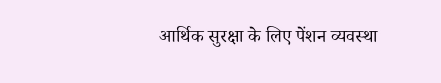आर्थिक सुरक्षा के लिए पेंशन व्यवस्था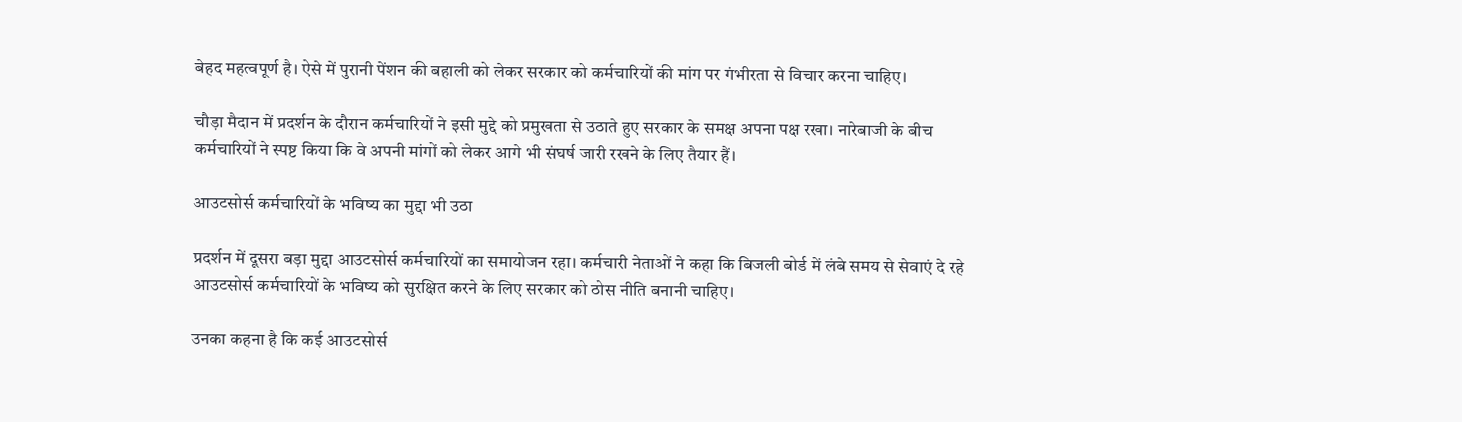बेहद महत्वपूर्ण है। ऐसे में पुरानी पेंशन की बहाली को लेकर सरकार को कर्मचारियों की मांग पर गंभीरता से विचार करना चाहिए।

चौड़ा मैदान में प्रदर्शन के दौरान कर्मचारियों ने इसी मुद्दे को प्रमुखता से उठाते हुए सरकार के समक्ष अपना पक्ष रखा। नारेबाजी के बीच कर्मचारियों ने स्पष्ट किया कि वे अपनी मांगों को लेकर आगे भी संघर्ष जारी रखने के लिए तैयार हैं।

आउटसोर्स कर्मचारियों के भविष्य का मुद्दा भी उठा

प्रदर्शन में दूसरा बड़ा मुद्दा आउटसोर्स कर्मचारियों का समायोजन रहा। कर्मचारी नेताओं ने कहा कि बिजली बोर्ड में लंबे समय से सेवाएं दे रहे आउटसोर्स कर्मचारियों के भविष्य को सुरक्षित करने के लिए सरकार को ठोस नीति बनानी चाहिए।

उनका कहना है कि कई आउटसोर्स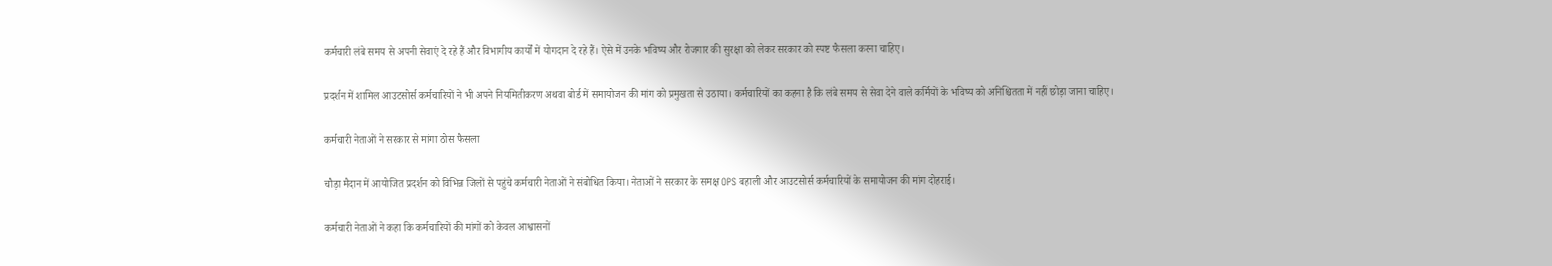कर्मचारी लंबे समय से अपनी सेवाएं दे रहे हैं और विभागीय कार्यों में योगदान दे रहे हैं। ऐसे में उनके भविष्य और रोजगार की सुरक्षा को लेकर सरकार को स्पष्ट फैसला करना चाहिए।

प्रदर्शन में शामिल आउटसोर्स कर्मचारियों ने भी अपने नियमितीकरण अथवा बोर्ड में समायोजन की मांग को प्रमुखता से उठाया। कर्मचारियों का कहना है कि लंबे समय से सेवा देने वाले कर्मियों के भविष्य को अनिश्चितता में नहीं छोड़ा जाना चाहिए।

कर्मचारी नेताओं ने सरकार से मांगा ठोस फैसला

चौड़ा मैदान में आयोजित प्रदर्शन को विभिन्न जिलों से पहुंचे कर्मचारी नेताओं ने संबोधित किया। नेताओं ने सरकार के समक्ष OPS बहाली और आउटसोर्स कर्मचारियों के समायोजन की मांग दोहराई।

कर्मचारी नेताओं ने कहा कि कर्मचारियों की मांगों को केवल आश्वासनों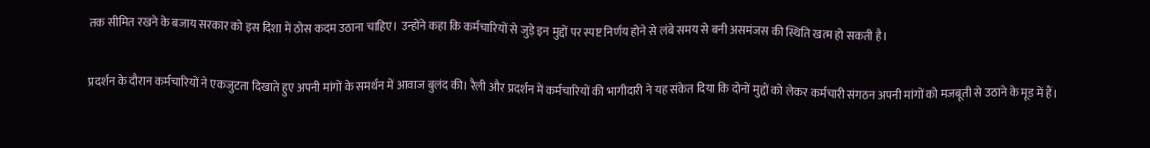तक सीमित रखने के बजाय सरकार को इस दिशा में ठोस कदम उठाना चाहिए। उन्होंने कहा कि कर्मचारियों से जुड़े इन मुद्दों पर स्पष्ट निर्णय होने से लंबे समय से बनी असमंजस की स्थिति खत्म हो सकती है।

प्रदर्शन के दौरान कर्मचारियों ने एकजुटता दिखाते हुए अपनी मांगों के समर्थन में आवाज बुलंद की। रैली और प्रदर्शन में कर्मचारियों की भागीदारी ने यह संकेत दिया कि दोनों मुद्दों को लेकर कर्मचारी संगठन अपनी मांगों को मजबूती से उठाने के मूड में हैं।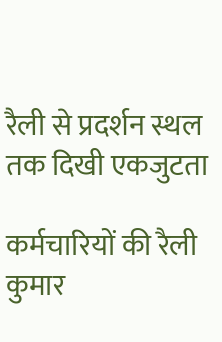रैली से प्रदर्शन स्थल तक दिखी एकजुटता

कर्मचारियों की रैली कुमार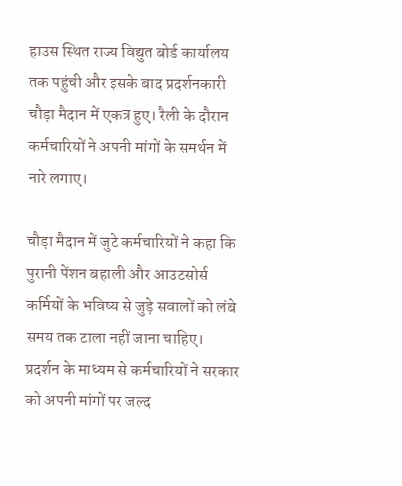हाउस स्थित राज्य विद्युत बोर्ड कार्यालय तक पहुंची और इसके बाद प्रदर्शनकारी चौड़ा मैदान में एकत्र हुए। रैली के दौरान कर्मचारियों ने अपनी मांगों के समर्थन में नारे लगाए।

चौड़ा मैदान में जुटे कर्मचारियों ने कहा कि पुरानी पेंशन बहाली और आउटसोर्स कर्मियों के भविष्य से जुड़े सवालों को लंबे समय तक टाला नहीं जाना चाहिए। प्रदर्शन के माध्यम से कर्मचारियों ने सरकार को अपनी मांगों पर जल्द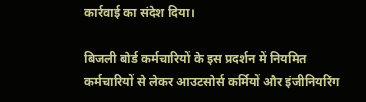कार्रवाई का संदेश दिया।

बिजली बोर्ड कर्मचारियों के इस प्रदर्शन में नियमित कर्मचारियों से लेकर आउटसोर्स कर्मियों और इंजीनियरिंग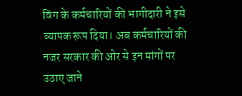विंग के कर्मचारियों की भागीदारी ने इसे व्यापक रूप दिया। अब कर्मचारियों की नजर सरकार की ओर से इन मांगों पर उठाए जाने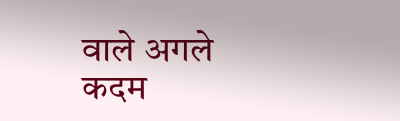वाले अगले कदम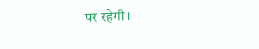पर रहेगी।